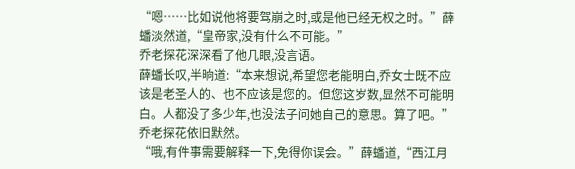“嗯……比如说他将要驾崩之时,或是他已经无权之时。”薛蟠淡然道,“皇帝家,没有什么不可能。”
乔老探花深深看了他几眼,没言语。
薛蟠长叹,半晌道:“本来想说,希望您老能明白,乔女士既不应该是老圣人的、也不应该是您的。但您这岁数,显然不可能明白。人都没了多少年,也没法子问她自己的意思。算了吧。”
乔老探花依旧默然。
“哦,有件事需要解释一下,免得你误会。”薛蟠道,“西江月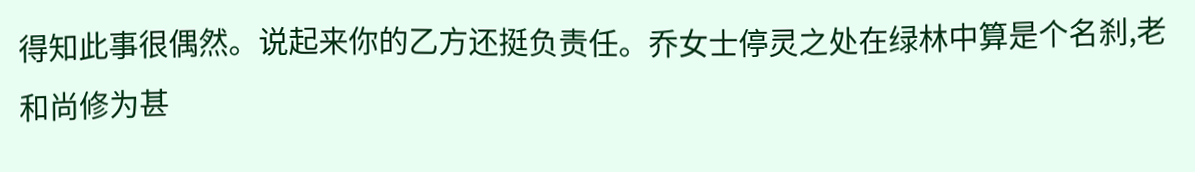得知此事很偶然。说起来你的乙方还挺负责任。乔女士停灵之处在绿林中算是个名刹,老和尚修为甚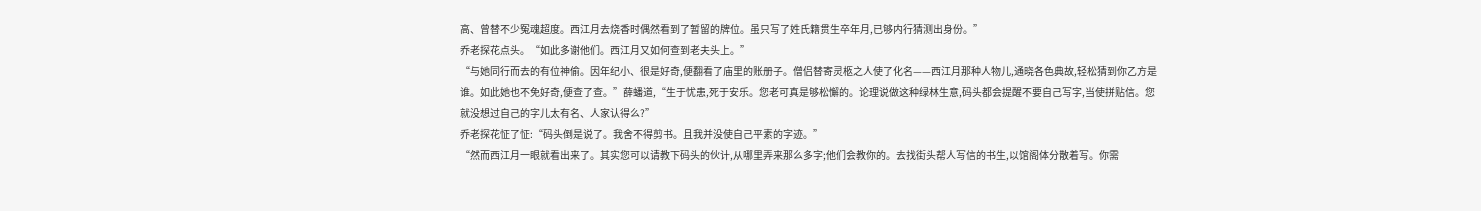高、曾替不少冤魂超度。西江月去烧香时偶然看到了暂留的牌位。虽只写了姓氏籍贯生卒年月,已够内行猜测出身份。”
乔老探花点头。“如此多谢他们。西江月又如何查到老夫头上。”
“与她同行而去的有位神偷。因年纪小、很是好奇,便翻看了庙里的账册子。僧侣替寄灵柩之人使了化名——西江月那种人物儿,通晓各色典故,轻松猜到你乙方是谁。如此她也不免好奇,便查了查。”薛蟠道,“生于忧患,死于安乐。您老可真是够松懈的。论理说做这种绿林生意,码头都会提醒不要自己写字,当使拼贴信。您就没想过自己的字儿太有名、人家认得么?”
乔老探花怔了怔:“码头倒是说了。我舍不得剪书。且我并没使自己平素的字迹。”
“然而西江月一眼就看出来了。其实您可以请教下码头的伙计,从哪里弄来那么多字;他们会教你的。去找街头帮人写信的书生,以馆阁体分散着写。你需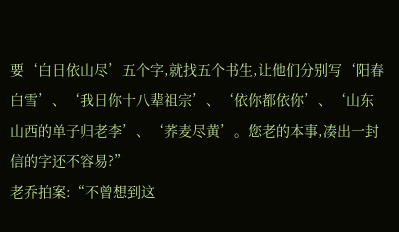要‘白日依山尽’五个字,就找五个书生,让他们分别写‘阳春白雪’、‘我日你十八辈祖宗’、‘依你都依你’、‘山东山西的单子归老李’、‘荞麦尽黄’。您老的本事,凑出一封信的字还不容易?”
老乔拍案:“不曾想到这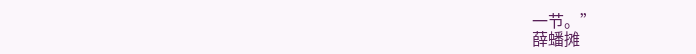一节。”
薛蟠摊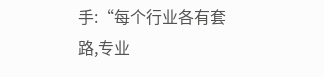手:“每个行业各有套路,专业